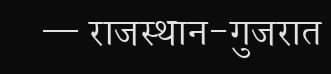— राजस्थान-गुजरात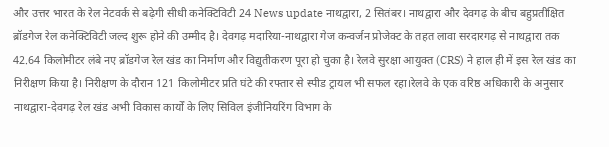और उत्तर भारत के रेल नेटवर्क से बढ़ेगी सीधी कनेक्टिविटी 24 News update नाथद्वारा, 2 सितंबर। नाथद्वारा और देवगढ़ के बीच बहुप्रतीक्षित ब्रॉडगेज रेल कनेक्टिविटी जल्द शुरू होने की उम्मीद है। देवगढ़ मदारिया-नाथद्वारा गेज कन्वर्जन प्रोजेक्ट के तहत लावा सरदारगढ़ से नाथद्वारा तक 42.64 किलोमीटर लंबे नए ब्रॉडगेज रेल खंड का निर्माण और विद्युतीकरण पूरा हो चुका है। रेलवे सुरक्षा आयुक्त (CRS) ने हाल ही में इस रेल खंड का निरीक्षण किया है। निरीक्षण के दौरान 121 किलोमीटर प्रति घंटे की रफ्तार से स्पीड ट्रायल भी सफल रहा।रेलवे के एक वरिष्ठ अधिकारी के अनुसार नाथद्वारा-देवगढ़ रेल खंड अभी विकास कार्यों के लिए सिविल इंजीनियरिंग विभाग के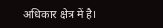अधिकार क्षेत्र में है।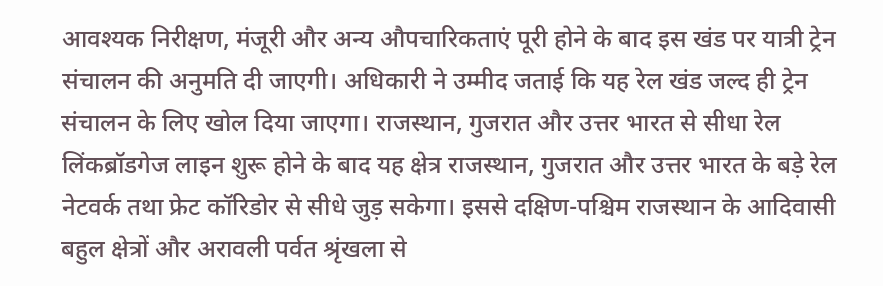आवश्यक निरीक्षण, मंजूरी और अन्य औपचारिकताएं पूरी होने के बाद इस खंड पर यात्री ट्रेन संचालन की अनुमति दी जाएगी। अधिकारी ने उम्मीद जताई कि यह रेल खंड जल्द ही ट्रेन संचालन के लिए खोल दिया जाएगा। राजस्थान, गुजरात और उत्तर भारत से सीधा रेल लिंकब्रॉडगेज लाइन शुरू होने के बाद यह क्षेत्र राजस्थान, गुजरात और उत्तर भारत के बड़े रेल नेटवर्क तथा फ्रेट कॉरिडोर से सीधे जुड़ सकेगा। इससे दक्षिण-पश्चिम राजस्थान के आदिवासी बहुल क्षेत्रों और अरावली पर्वत श्रृंखला से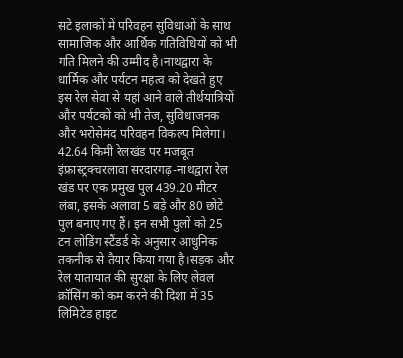सटे इलाकों में परिवहन सुविधाओं के साथ सामाजिक और आर्थिक गतिविधियों को भी गति मिलने की उम्मीद है।नाथद्वारा के धार्मिक और पर्यटन महत्व को देखते हुए इस रेल सेवा से यहां आने वाले तीर्थयात्रियों और पर्यटकों को भी तेज, सुविधाजनक और भरोसेमंद परिवहन विकल्प मिलेगा। 42.64 किमी रेलखंड पर मजबूत इंफ्रास्ट्रक्चरलावा सरदारगढ़-नाथद्वारा रेल खंड पर एक प्रमुख पुल 439.20 मीटर लंबा, इसके अलावा 5 बड़े और 80 छोटे पुल बनाए गए हैं। इन सभी पुलों को 25 टन लोडिंग स्टैंडर्ड के अनुसार आधुनिक तकनीक से तैयार किया गया है।सड़क और रेल यातायात की सुरक्षा के लिए लेवल क्रॉसिंग को कम करने की दिशा में 35 लिमिटेड हाइट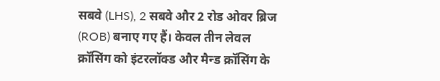सबवे (LHS), 2 सबवे और 2 रोड ओवर ब्रिज (ROB) बनाए गए हैं। केवल तीन लेवल क्रॉसिंग को इंटरलॉक्ड और मैन्ड क्रॉसिंग के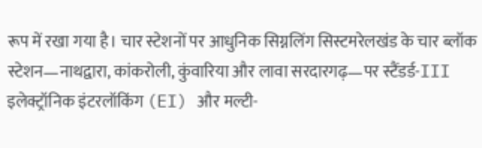रूप में रखा गया है। चार स्टेशनों पर आधुनिक सिग्नलिंग सिस्टमरेलखंड के चार ब्लॉक स्टेशन—नाथद्वारा, कांकरोली, कुंवारिया और लावा सरदारगढ़—पर स्टैंडर्ड-III इलेक्ट्रॉनिक इंटरलॉकिंग (EI) और मल्टी-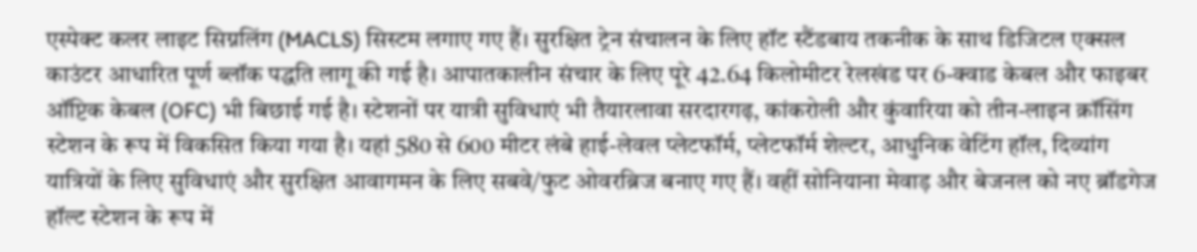एस्पेक्ट कलर लाइट सिग्नलिंग (MACLS) सिस्टम लगाए गए हैं। सुरक्षित ट्रेन संचालन के लिए हॉट स्टैंडबाय तकनीक के साथ डिजिटल एक्सल काउंटर आधारित पूर्ण ब्लॉक पद्धति लागू की गई है। आपातकालीन संचार के लिए पूरे 42.64 किलोमीटर रेलखंड पर 6-क्वाड केबल और फाइबर ऑप्टिक केबल (OFC) भी बिछाई गई है। स्टेशनों पर यात्री सुविधाएं भी तैयारलावा सरदारगढ़, कांकरोली और कुंवारिया को तीन-लाइन क्रॉसिंग स्टेशन के रूप में विकसित किया गया है। यहां 580 से 600 मीटर लंबे हाई-लेवल प्लेटफॉर्म, प्लेटफॉर्म शेल्टर, आधुनिक वेटिंग हॉल, दिव्यांग यात्रियों के लिए सुविधाएं और सुरक्षित आवागमन के लिए सबवे/फुट ओवरब्रिज बनाए गए हैं। वहीं सोनियाना मेवाड़ और बेजनल को नए ब्रॉडगेज हॉल्ट स्टेशन के रूप में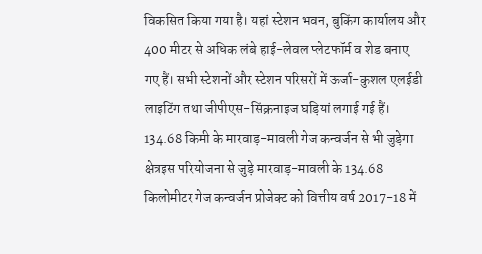विकसित किया गया है। यहां स्टेशन भवन, बुकिंग कार्यालय और 400 मीटर से अधिक लंबे हाई-लेवल प्लेटफॉर्म व शेड बनाए गए हैं। सभी स्टेशनों और स्टेशन परिसरों में ऊर्जा-कुशल एलईडी लाइटिंग तथा जीपीएस-सिंक्रनाइज घड़ियां लगाई गई हैं। 134.68 किमी के मारवाड़-मावली गेज कन्वर्जन से भी जुड़ेगा क्षेत्रइस परियोजना से जुड़े मारवाड़-मावली के 134.68 किलोमीटर गेज कन्वर्जन प्रोजेक्ट को वित्तीय वर्ष 2017-18 में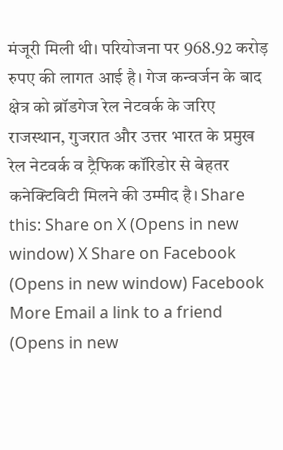मंजूरी मिली थी। परियोजना पर 968.92 करोड़ रुपए की लागत आई है। गेज कन्वर्जन के बाद क्षेत्र को ब्रॉडगेज रेल नेटवर्क के जरिए राजस्थान, गुजरात और उत्तर भारत के प्रमुख रेल नेटवर्क व ट्रैफिक कॉरिडोर से बेहतर कनेक्टिविटी मिलने की उम्मीद है। Share this: Share on X (Opens in new window) X Share on Facebook (Opens in new window) Facebook More Email a link to a friend (Opens in new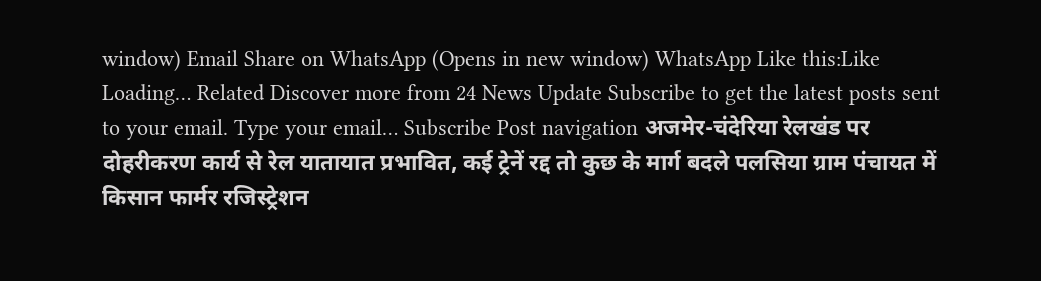window) Email Share on WhatsApp (Opens in new window) WhatsApp Like this:Like Loading… Related Discover more from 24 News Update Subscribe to get the latest posts sent to your email. Type your email… Subscribe Post navigation अजमेर-चंदेरिया रेलखंड पर दोहरीकरण कार्य से रेल यातायात प्रभावित, कई ट्रेनें रद्द तो कुछ के मार्ग बदले पलसिया ग्राम पंचायत में किसान फार्मर रजिस्ट्रेशन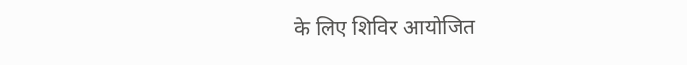के लिए शिविर आयोजित